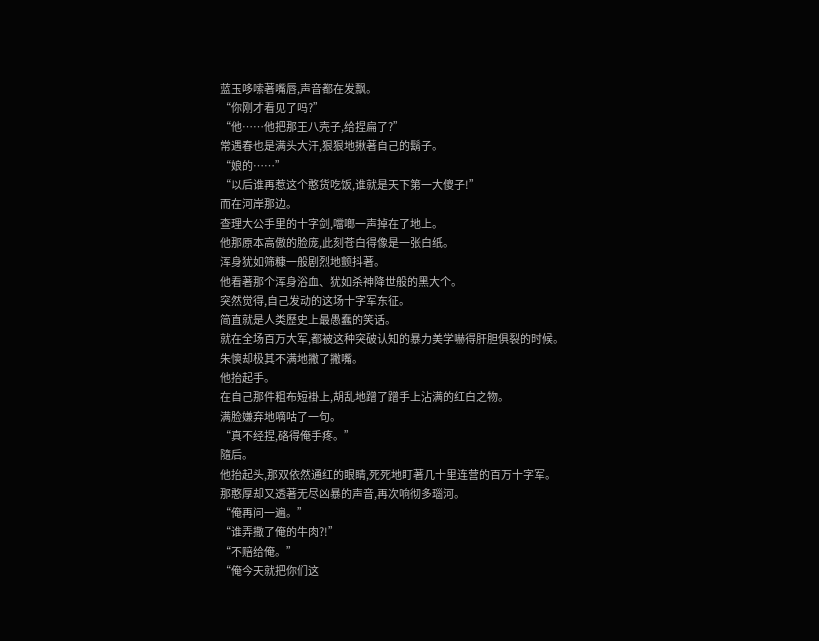蓝玉哆嗦著嘴唇,声音都在发飘。
“你刚才看见了吗?”
“他……他把那王八壳子,给捏扁了?”
常遇春也是满头大汗,狠狠地揪著自己的鬍子。
“娘的……”
“以后谁再惹这个憨货吃饭,谁就是天下第一大傻子!”
而在河岸那边。
查理大公手里的十字剑,噹啷一声掉在了地上。
他那原本高傲的脸庞,此刻苍白得像是一张白纸。
浑身犹如筛糠一般剧烈地颤抖著。
他看著那个浑身浴血、犹如杀神降世般的黑大个。
突然觉得,自己发动的这场十字军东征。
简直就是人类歷史上最愚蠢的笑话。
就在全场百万大军,都被这种突破认知的暴力美学嚇得肝胆俱裂的时候。
朱慡却极其不满地撇了撇嘴。
他抬起手。
在自己那件粗布短褂上,胡乱地蹭了蹭手上沾满的红白之物。
满脸嫌弃地嘀咕了一句。
“真不经捏,硌得俺手疼。”
隨后。
他抬起头,那双依然通红的眼睛,死死地盯著几十里连营的百万十字军。
那憨厚却又透著无尽凶暴的声音,再次响彻多瑙河。
“俺再问一遍。”
“谁弄撒了俺的牛肉?!”
“不赔给俺。”
“俺今天就把你们这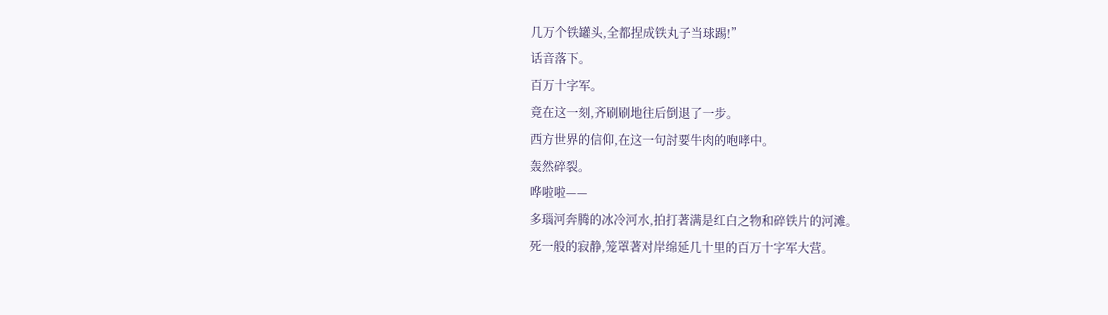几万个铁罐头,全都捏成铁丸子当球踢!”
话音落下。
百万十字军。
竟在这一刻,齐刷刷地往后倒退了一步。
西方世界的信仰,在这一句討要牛肉的咆哮中。
轰然碎裂。
哗啦啦——
多瑙河奔腾的冰冷河水,拍打著满是红白之物和碎铁片的河滩。
死一般的寂静,笼罩著对岸绵延几十里的百万十字军大营。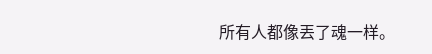所有人都像丟了魂一样。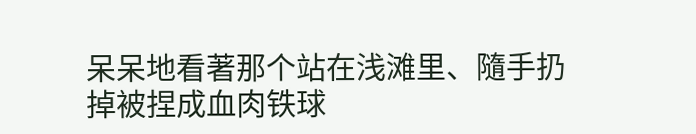呆呆地看著那个站在浅滩里、隨手扔掉被捏成血肉铁球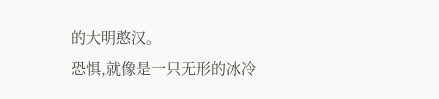的大明憨汉。
恐惧,就像是一只无形的冰冷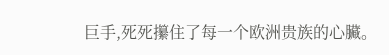巨手,死死攥住了每一个欧洲贵族的心臟。